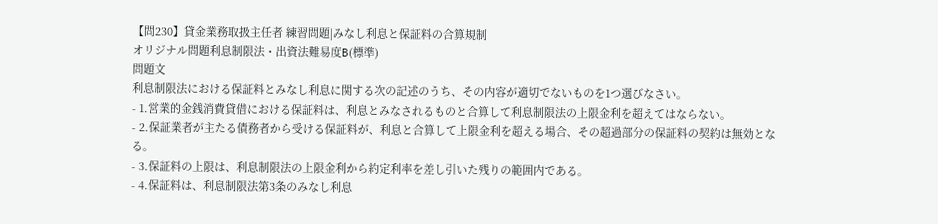【問230】貸金業務取扱主任者 練習問題|みなし利息と保証料の合算規制
オリジナル問題利息制限法・出資法難易度B(標準)
問題文
利息制限法における保証料とみなし利息に関する次の記述のうち、その内容が適切でないものを1つ選びなさい。
- 1.営業的金銭消費貸借における保証料は、利息とみなされるものと合算して利息制限法の上限金利を超えてはならない。
- 2.保証業者が主たる債務者から受ける保証料が、利息と合算して上限金利を超える場合、その超過部分の保証料の契約は無効となる。
- 3.保証料の上限は、利息制限法の上限金利から約定利率を差し引いた残りの範囲内である。
- 4.保証料は、利息制限法第3条のみなし利息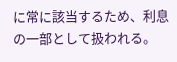に常に該当するため、利息の一部として扱われる。